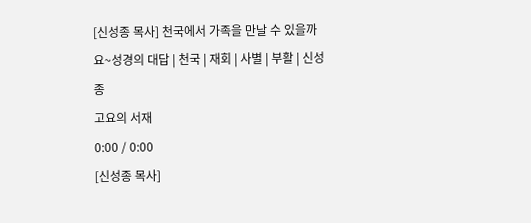[신성종 목사] 천국에서 가족을 만날 수 있을까요~성경의 대답 | 천국 | 재회 | 사별 | 부활 | 신성종
고요의 서재
0:00 / 0:00
[신성종 목사]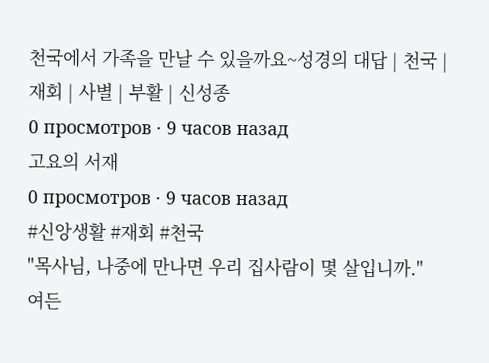천국에서 가족을 만날 수 있을까요~성경의 대답 | 천국 | 재회 | 사별 | 부활 | 신성종
0 просмотров · 9 часов назад
고요의 서재
0 просмотров · 9 часов назад
#신앙생활 #재회 #천국
"목사님, 나중에 만나면 우리 집사람이 몇 살입니까."
여든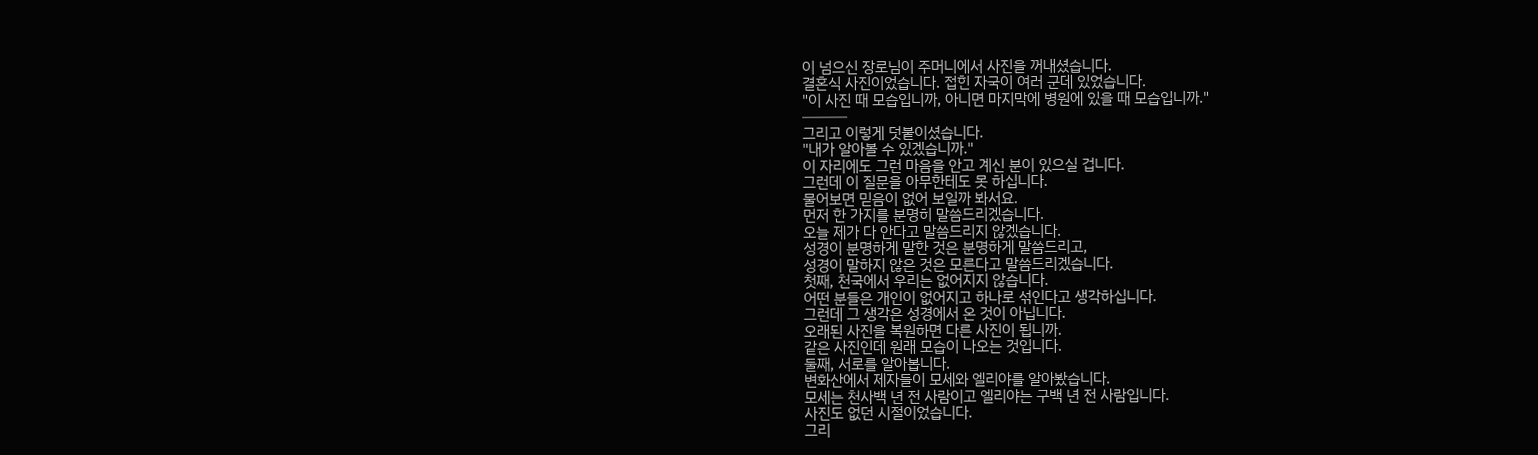이 넘으신 장로님이 주머니에서 사진을 꺼내셨습니다.
결혼식 사진이었습니다. 접힌 자국이 여러 군데 있었습니다.
"이 사진 때 모습입니까, 아니면 마지막에 병원에 있을 때 모습입니까."
━━━
그리고 이렇게 덧붙이셨습니다.
"내가 알아볼 수 있겠습니까."
이 자리에도 그런 마음을 안고 계신 분이 있으실 겁니다.
그런데 이 질문을 아무한테도 못 하십니다.
물어보면 믿음이 없어 보일까 봐서요.
먼저 한 가지를 분명히 말씀드리겠습니다.
오늘 제가 다 안다고 말씀드리지 않겠습니다.
성경이 분명하게 말한 것은 분명하게 말씀드리고,
성경이 말하지 않은 것은 모른다고 말씀드리겠습니다.
첫째, 천국에서 우리는 없어지지 않습니다.
어떤 분들은 개인이 없어지고 하나로 섞인다고 생각하십니다.
그런데 그 생각은 성경에서 온 것이 아닙니다.
오래된 사진을 복원하면 다른 사진이 됩니까.
같은 사진인데 원래 모습이 나오는 것입니다.
둘째, 서로를 알아봅니다.
변화산에서 제자들이 모세와 엘리야를 알아봤습니다.
모세는 천사백 년 전 사람이고 엘리야는 구백 년 전 사람입니다.
사진도 없던 시절이었습니다.
그리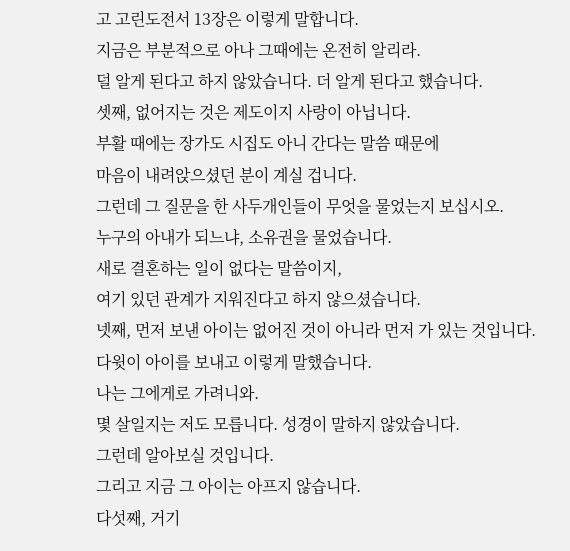고 고린도전서 13장은 이렇게 말합니다.
지금은 부분적으로 아나 그때에는 온전히 알리라.
덜 알게 된다고 하지 않았습니다. 더 알게 된다고 했습니다.
셋째, 없어지는 것은 제도이지 사랑이 아닙니다.
부활 때에는 장가도 시집도 아니 간다는 말씀 때문에
마음이 내려앉으셨던 분이 계실 겁니다.
그런데 그 질문을 한 사두개인들이 무엇을 물었는지 보십시오.
누구의 아내가 되느냐, 소유권을 물었습니다.
새로 결혼하는 일이 없다는 말씀이지,
여기 있던 관계가 지워진다고 하지 않으셨습니다.
넷째, 먼저 보낸 아이는 없어진 것이 아니라 먼저 가 있는 것입니다.
다윗이 아이를 보내고 이렇게 말했습니다.
나는 그에게로 가려니와.
몇 살일지는 저도 모릅니다. 성경이 말하지 않았습니다.
그런데 알아보실 것입니다.
그리고 지금 그 아이는 아프지 않습니다.
다섯째, 거기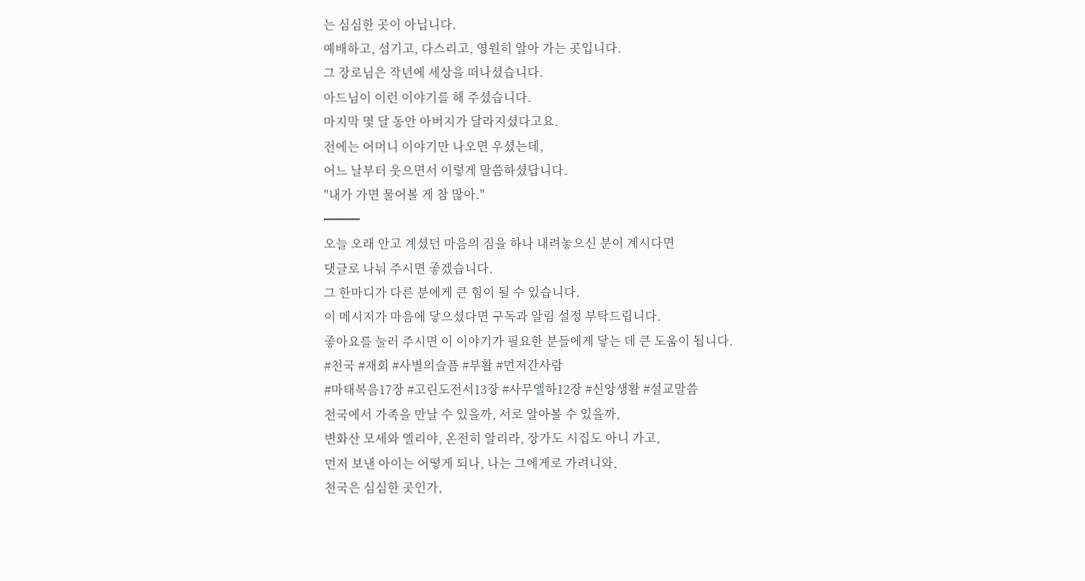는 심심한 곳이 아닙니다.
예배하고, 섬기고, 다스리고, 영원히 알아 가는 곳입니다.
그 장로님은 작년에 세상을 떠나셨습니다.
아드님이 이런 이야기를 해 주셨습니다.
마지막 몇 달 동안 아버지가 달라지셨다고요.
전에는 어머니 이야기만 나오면 우셨는데,
어느 날부터 웃으면서 이렇게 말씀하셨답니다.
"내가 가면 물어볼 게 참 많아."
━━━
오늘 오래 안고 계셨던 마음의 짐을 하나 내려놓으신 분이 계시다면
댓글로 나눠 주시면 좋겠습니다.
그 한마디가 다른 분에게 큰 힘이 될 수 있습니다.
이 메시지가 마음에 닿으셨다면 구독과 알림 설정 부탁드립니다.
좋아요를 눌러 주시면 이 이야기가 필요한 분들에게 닿는 데 큰 도움이 됩니다.
#천국 #재회 #사별의슬픔 #부활 #먼저간사람
#마태복음17장 #고린도전서13장 #사무엘하12장 #신앙생활 #설교말씀
천국에서 가족을 만날 수 있을까, 서로 알아볼 수 있을까,
변화산 모세와 엘리야, 온전히 알리라, 장가도 시집도 아니 가고,
먼저 보낸 아이는 어떻게 되나, 나는 그에게로 가려니와,
천국은 심심한 곳인가,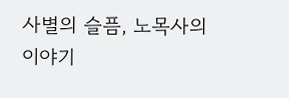사별의 슬픔, 노목사의 이야기